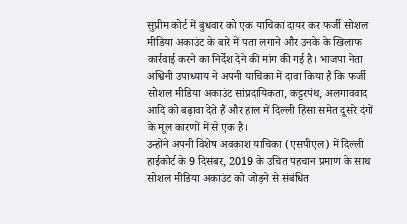सुप्रीम कोर्ट में बुधवार को एक याचिका दायर कर फर्जी सोशल मीडिया अकाउंट के बारे में पता लगाने और उनके के खिलाफ कार्रवाई करने का निर्देश देने की मांग की गई है। भाजपा नेता अश्विनी उपाध्याय ने अपनी याचिका में दावा किया है कि फर्जी सोशल मीडिया अकाउंट सांप्रदायिकता, कट्टरपंथ, अलगाववाद आदि को बढ़ावा देते हैं और हाल में दिल्ली हिंसा समेत दूसरे दंगों के मूल कारणों में से एक है।
उन्होंने अपनी विशेष अवकाश याचिका (एसपीएल) में दिल्ली हाईकोर्ट के 9 दिसंबर, 2019 के उचित पहचान प्रमाण के साथ सोशल मीडिया अकाउंट को जोड़ने से संबंधित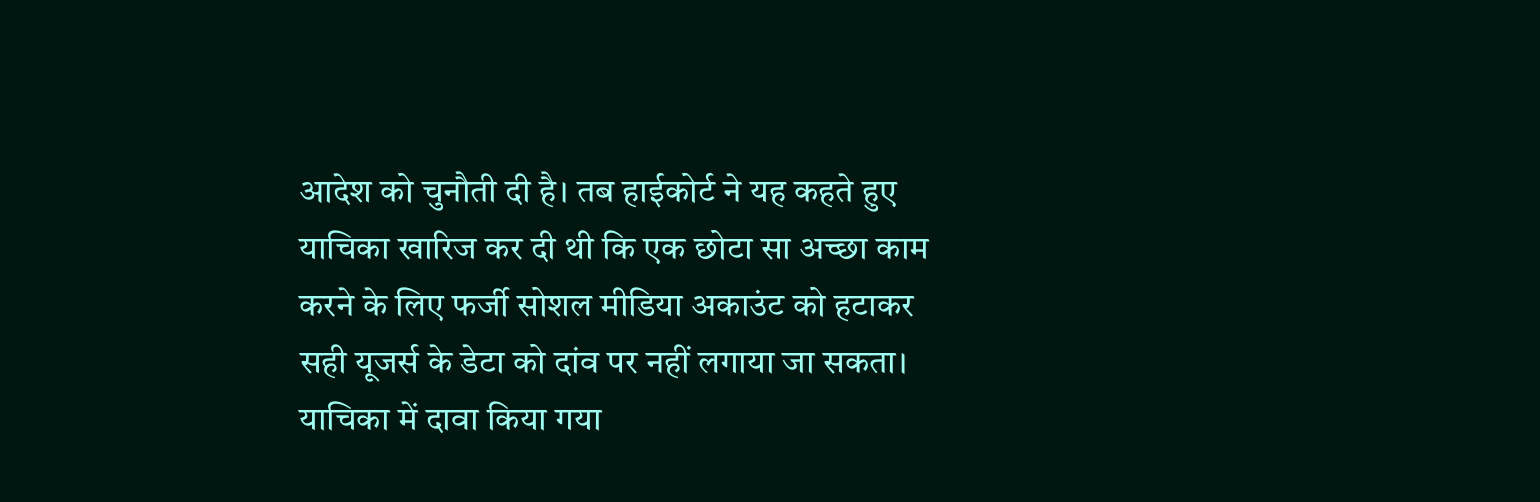आदेश को चुनौती दी है। तब हाईकोर्ट ने यह कहते हुए याचिका खारिज कर दी थी कि एक छोटा सा अच्छा काम करने के लिए फर्जी सोशल मीडिया अकाउंट को हटाकर सही यूजर्स के डेटा को दांव पर नहीं लगाया जा सकता। याचिका में दावा किया गया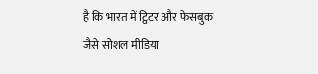है कि भारत में ट्विटर और फेसबुक जैसे सोशल मीडिया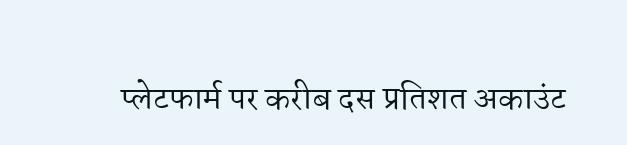प्लेटफार्म पर करीब दस प्रतिशत अकाउंट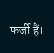फर्जी हैं।